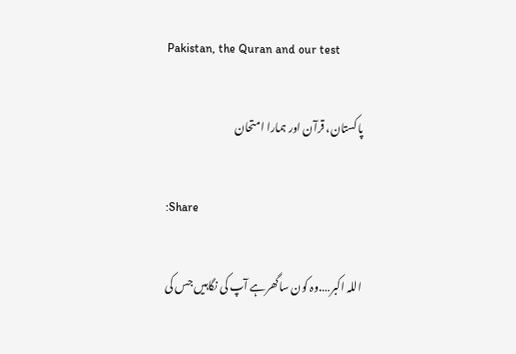Pakistan, the Quran and our test

پاکستان، قرآن اور ہمارا امتحان

:Share

اللہ اکبر….وہ کون ساگھرہے آپ کی نگاہیں جس کی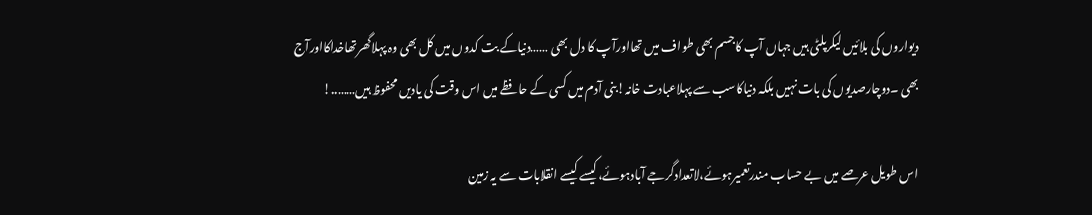دیواروں کی بلائیں لیکرپلٹی ہیں جہاں آپ کاجسم بھی طواف میں تھااورآپ کا دل بھی ……دنیاکے بت کدوں میں کل بھی وہ پہلاگھرتھاخداکااورآج بھی ۔دوچارصدیوں کی بات نہیں بلکہ دنیاکاسب سے پہلاعبادت خانہ!بنی آدم میں کسی کے حافظے میں اس وقت کی یادیں محفوظ ہیں……..!

اس طویل عرصے میں بے حساب مندرتعمیرہوئے،لاتعدادگرجے آبادہوئے،کیسے کیسے انقلابات سے یہ زمین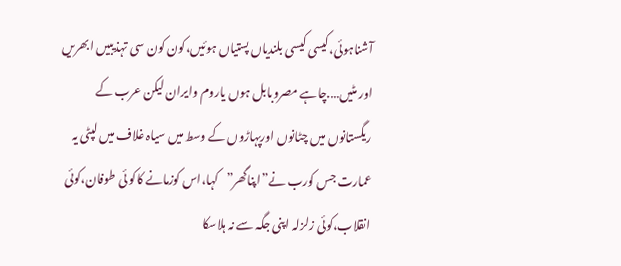آشناہوئی،کیسی کیسی بلندیاں پستیاں ہوئیں،کون کون سی تہذیبیں ابھریں اور مٹیں….چاہے مصروبابل ہوں یاروم وایران لیکن عرب کے ریگستانوں میں چٹانوں اورپہاڑوں کے وسط میں سیاہ غلاف میں لپٹی یہ عمارت جس کورب نے”اپناگھر”کہا،اس کوزمانے کاکو ئی طوفان،کوئی انقلاب،کوئی زلزلہ اپنی جگہ سے نہ ہلاسکا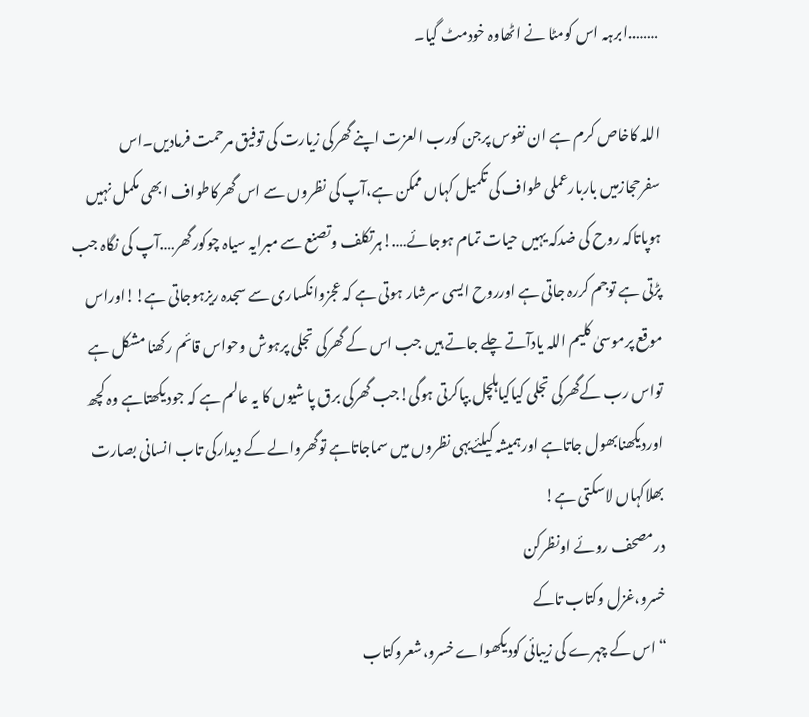……..ابرہہ اس کومٹا نے اٹھاوہ خودمٹ گیا۔

اللہ کاخاص کرم ہے ان نفوس پرجن کورب العزت اپنے گھرکی زیارت کی توفیق مرحمت فرمادیں۔اس سفرحجازمیں باربارعملی طواف کی تکمیل کہاں ممکن ہے،آپ کی نظروں سے اس گھرکاطواف ابھی مکمل نہیں ہوپاتاکہ روح کی ضدکہ یہیں حیات تمام ہوجائے….!ہرتکلف وتصنع سے مبرایہ سیاہ چوکورگھر….آپ کی نگاہ جب پڑتی ہے توجم کررہ جاتی ہے اورروح ایسی سرشار ہوتی ہے کہ عجزوانکساری سے سجدہ ریزہوجاتی ہے!!اوراس موقع پرموسیٰ کلیم اللہ یادآتے چلے جاتے ہیں جب اس کے گھرکی تجلی پرہوش وحواس قائم رکھنا مشکل ہے تواس رب کےگھرکی تجلی کیاکیاہلچل بپاکرتی ہوگی!جب گھرکی برق پا شیوں کا یہ عالم ہے کہ جودیکھتاہے وہ کچھ اوردیکھنابھول جاتاہے اورہمیشہ کیلئےیہی نظروں میں سماجاتاہے توگھروالے کے دیدارکی تاب انسانی بصارت بھلاکہاں لاسکتی ہے!
درمصحف روئے اونظرکن
خسرو،غزل وکتاب تاکے
“اس کے چہرے کی زیبائی کودیکھواے خسرو،شعروکتاب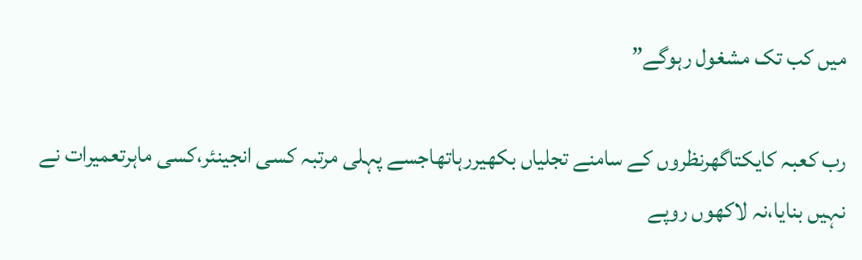میں کب تک مشغول رہوگے”

رب کعبہ کایکتاگھرنظروں کے سامنے تجلیاں بکھیررہاتھاجسے پہلی مرتبہ کسی انجینئر،کسی ماہرتعمیرات نے نہیں بنایا،نہ لاکھوں روپے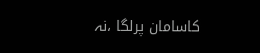کاسامان پرلگا ،نہ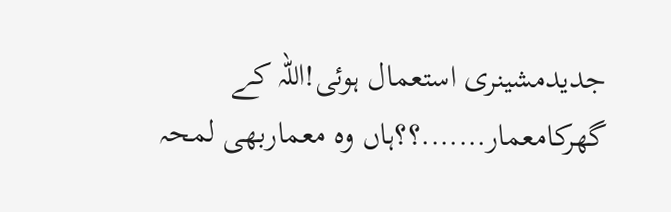جدیدمشینری استعمال ہوئی!اللہ کے گھرکامعمار…….؟؟ہاں وہ معماربھی لمحہ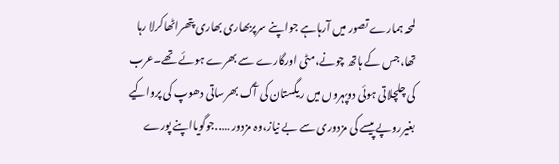لمحہ ہمارے تصور میں آرہاہے جواپنے سرپربھاری بھاری پتھراٹھاکرلا رہا تھا،جس کے ہاتھ چونے،مٹی اورگارے سے بھرے ہوئے تھے۔عرب کی چلچلاتی ہوئی دوپہروں میں ریگستان کی آگ بھرساتی دھوپ کی پرواکیے بغیرروپے پیسے کی مزدوری سے بے نیاز،وہ مزدور …..جوگویااپنے پورے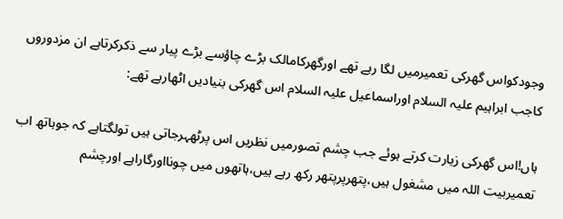وجودکواس گھرکی تعمیرمیں لگا رہے تھے اورگھرکامالک بڑے چاؤسے بڑے پیار سے ذکرکرتاہے ان مزدوروں کاجب ابراہیم علیہ السلام اوراسماعیل علیہ السلام اس گھرکی بنیادیں اٹھارہے تھے:

ہاں!اس گھرکی زیارت کرتے ہوئے جب چشم تصورمیں نظریں اس پرٹھہرجاتی ہیں تولگتاہے کہ جوہاتھ اب تعمیربیت اللہ میں مشغول ہیں،پتھرپرپتھر رکھ رہے ہیں،ہاتھوں میں چونااورگاراہے اورچشم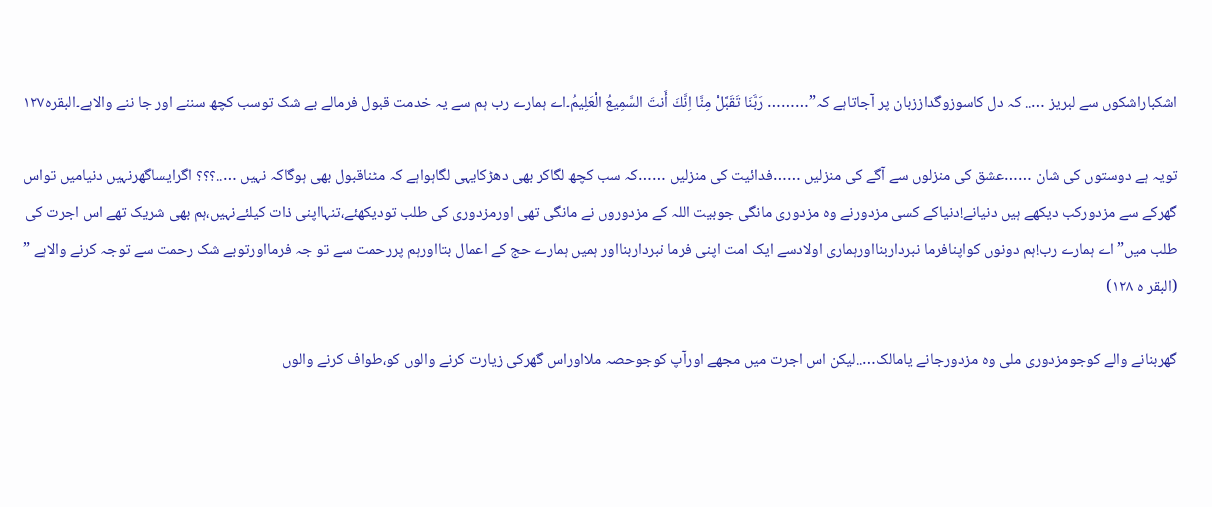اشکباراشکوں سے لبریز ….. کہ دل کاسوزوگداززبان پر آجاتاہے کہ”……… رَبَّنَا تَقَبَّلْ مِنَّا اِنَّكَ أَنتَ السَّمِيعُ الْعَلِيمُ۔اے ہمارے رب ہم سے یہ خدمت قبول فرمالے بے شک توسب کچھ سننے اور جا ننے والاہے۔البقرہ۱۲۷

تویہ ہے دوستوں کی شان ……عشق کی منزلوں سے آگے کی منزلیں ……فدائیت کی منزلیں ……کہ سب کچھ لگاکر بھی دھڑکایہی لگاہواہے کہ مٹناقبول بھی ہوگاکہ نہیں …..؟؟؟ اگرایساگھرنہیں دنیامیں تواس گھرکے سے مزدورکب دیکھے ہیں دنیانے!دنیاکے کسی مزدورنے وہ مزدوری مانگی جوبیت اللہ کے مزدوروں نے مانگی تھی اورمزدوری کی طلب تودیکھئے،تنہااپنی ذات کیلئےنہیں،ہم بھی شریک تھے اس اجرت کی طلب میں”اے ہمارے رب!ہم دونوں کواپنافرما نبرداربنااورہماری اولادسے ایک امت اپنی فرما نبرداربنااور ہمیں ہمارے حج کے اعمال بتااورہم پررحمت سے تو جہ فرمااورتوبے شک رحمت سے توجہ کرنے والاہے ” (البقر ہ ۱۲۸)

گھربنانے والے کوجومزدوری ملی وہ مزدورجانے یامالک…..لیکن اس اجرت میں مجھے اورآپ کوجوحصہ ملااوراس گھرکی زیارت کرنے والوں کو،طواف کرنے والوں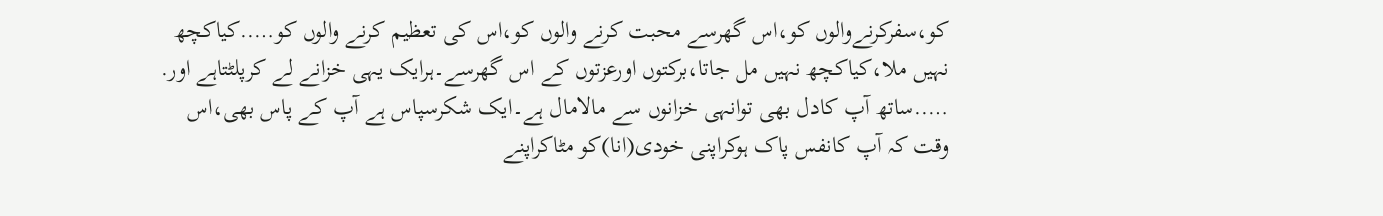کو،سفرکرنےوالوں کو،اس گھرسے محبت کرنے والوں کو،اس کی تعظیم کرنے والوں کو…..کیاکچھ نہیں ملا،کیاکچھ نہیں مل جاتا،برکتوں اورعزتوں کے اس گھرسے۔ہرایک یہی خزانے لے کرپلٹتاہے اور. …..ساتھ آپ کادل بھی توانہی خزانوں سے مالامال ہے۔ایک شکرسپاس ہے آپ کے پاس بھی،اس وقت کہ آپ کانفس پاک ہوکراپنی خودی(انا)کو مٹاکراپنے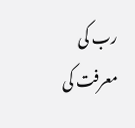رب کی معرفت کی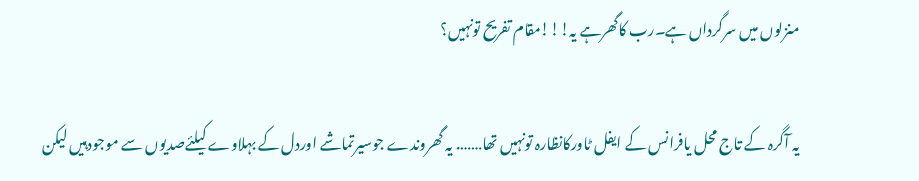منزلوں میں سرگرداں ہے۔رب کاگھرہے یہ!!!مقام تفریح تونہیں؟

یہ آگرہ کے تاج محل یافرانس کے ایفل ٹاورکانظارہ تونہیں تھا……. یہ گھروندے جوسیرتماشے اوردل کے بہلاوے کیلئےصدیوں سے موجودہیں لیکن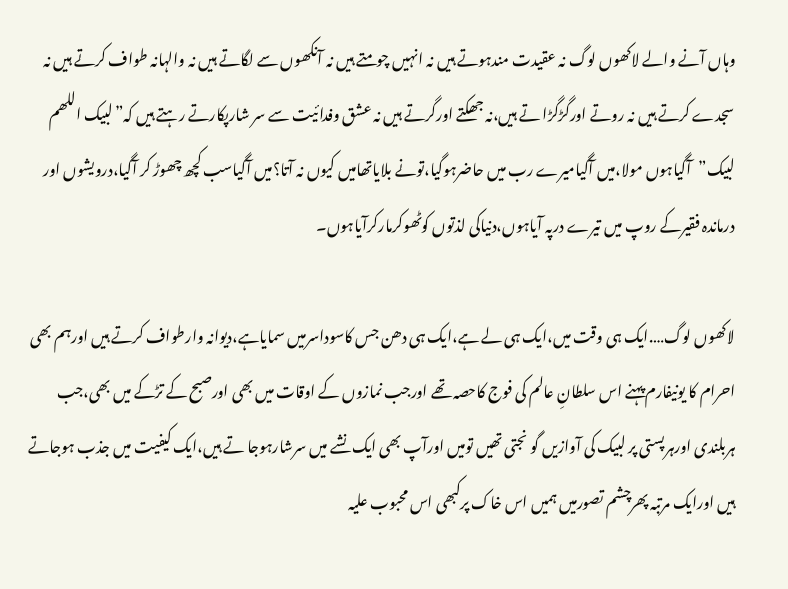وہاں آنے والے لاکھوں لوگ نہ عقیدت مندہوتے ہیں نہ انہیں چومتے ہیں نہ آنکھوں سے لگاتے ہیں نہ والہانہ طواف کرتے ہیں نہ سجدے کرتے ہیں نہ روتے اورگڑگڑا تے ہیں،نہ جھکتے اورگرتے ہیں نہ عشق وفدائیت سے سر شارپکارتے رہتے ہیں کہ”لبیک اللھم لبیک”آگیاہوں مولا،میں آگیامیرے رب میں حاضرہوگیا،تونے بلایاتھامیں کیوں نہ آتا؟میں آگیاسب کچھ چھوڑ کر آگیا،درویشوں اور درماندہ فقیرکے روپ میں تیرے درپہ آیاہوں،دنیاکی لذتوں کوٹھوکرمارکرآیاہوں۔

لاکھوں لوگ….ایک ہی وقت میں،ایک ہی لے ہے،ایک ہی دھن جس کاسوداسرمیں سمایاہے،دیوانہ وارطواف کرتے ہیں اورہم بھی احرام کا یونیفارم پہنے اس سلطانِ عالم کی فوج کاحصہ تھے اورجب نمازوں کے اوقات میں بھی اورصبح کے تڑکے میں بھی،جب ہربلندی اورہرپستی پر لبیک کی آوازیں گو نجتی تھیں تومیں اورآپ بھی ایک نشے میں سرشارہوجا تے ہیں،ایک کیفیت میں جذب ہوجاتے ہیں اورایک مرتبہ پھرچشم تصورمیں ہمیں اس خاک پرکبھی اس محبوب علیہ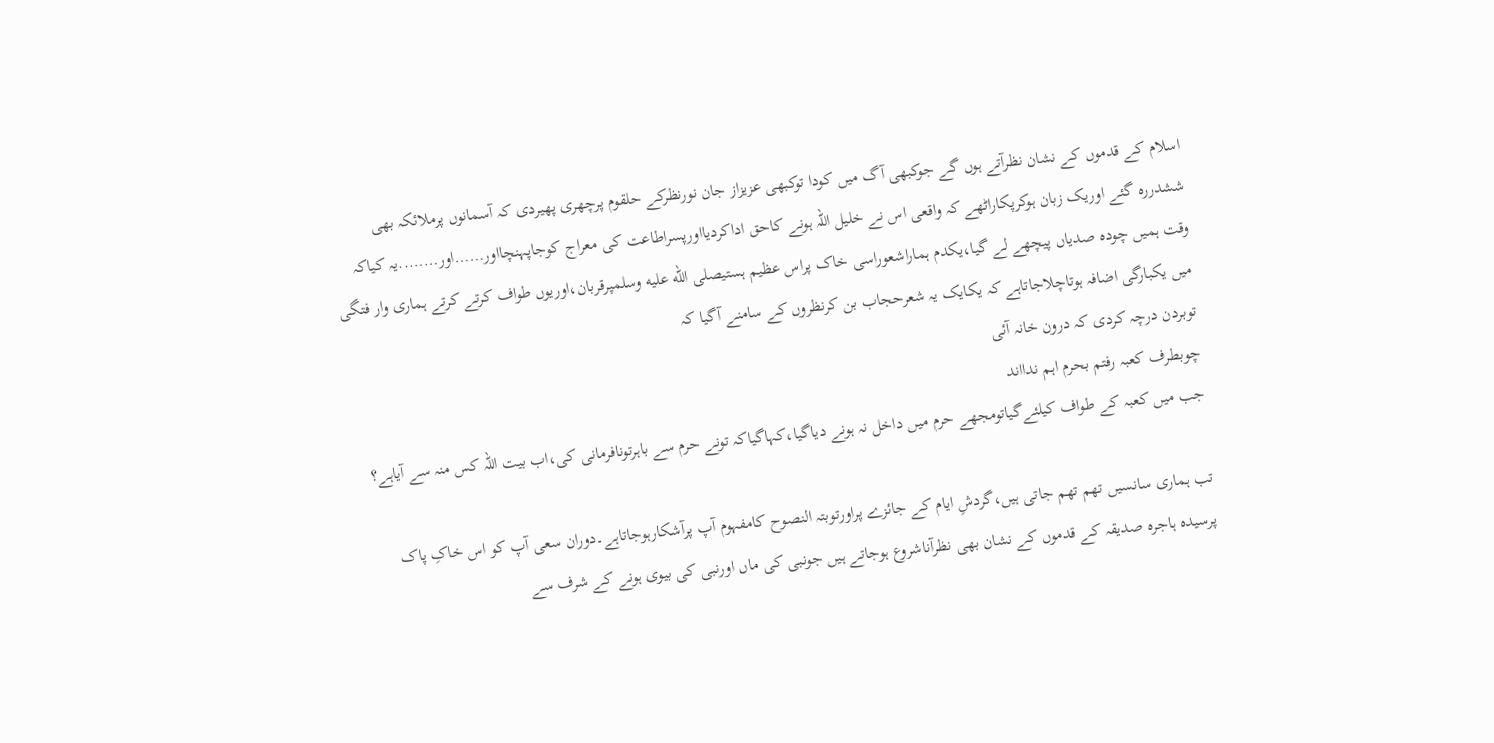اسلام کے قدموں کے نشان نظرآتے ہوں گے جوکبھی آگ میں کودا توکبھی عزیزاز جان نورنظرکے حلقوم پرچھری پھیردی کہ آسمانوں پرملائکہ بھی ششدررہ گئے اوریک زبان ہوکرپکاراٹھے کہ واقعی اس نے خلیل اللہ ہونے کاحق اداکردیااورپسراطاعت کی معراج کوجاپہنچااور……اور……..یہ کیاکہ وقت ہمیں چودہ صدیاں پیچھے لے گیا،یکدم ہماراشعوراسی خاک پراس عظیم ہستیصلى الله عليه وسلمپرقربان،اوریوں طواف کرتے کرتے ہماری وار فتگی میں یکبارگی اضافہ ہوتاچلاجاتاہے کہ یکایک یہ شعرحجاب بن کرنظروں کے سامنے آگیا کہ
توبردن درچہ کردی کہ درون خانہ آئی
چوبطرف کعبہ رفتم بحرم اہم ندااند
جب میں کعبہ کے طواف کیلئےگیاتومجھے حرم میں داخل نہ ہونے دیاگیا،کہاگیاکہ تونے حرم سے باہرتونافرمانی کی،اب بیت اللہ کس منہ سے آیاہے؟

تب ہماری سانسیں تھم تھم جاتی ہیں،گردشِ ایام کے جائزے پراورتوبتہ النصوح کامفہوم آپ پرآشکارہوجاتاہے۔دوران سعی آپ کو اس خاکِ پاک پرسیدہ ہاجرہ صدیقہ کے قدموں کے نشان بھی نظرآناشروع ہوجاتے ہیں جونبی کی ماں اورنبی کی بیوی ہونے کے شرف سے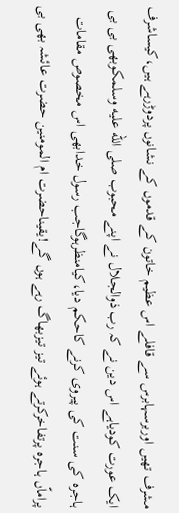مشرف تھیں اوربرسہابرس سے قافلے اس عظیم خاتون کے قدموں کے نشانوں پردوڑرہے ہیں،کیساشرف ایک عورت کودیاہے اس دین نے کہ رب ذوالجلال نے اپنے محبوب صلى الله عليه وسلمکوبھی بی بی ہاجرہ کی سنت کی پیروی کرنے کاحکم دیا،کیامنظرہوگاجب رسول خدابھی اس مخصوص مقامات پراماّں ہاجرہ پرتفاخرکرتے ہوئے تیز تیزبھاگ رہے ہوں گے!یقیناحضرت ام المومنین حضرت عائشہ بھی بی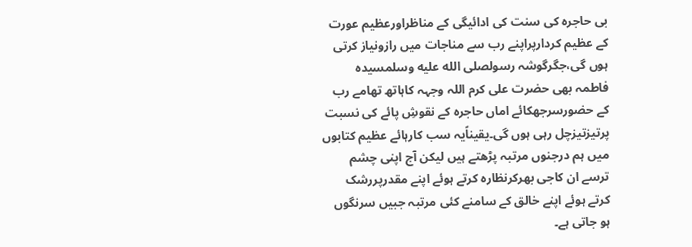بی حاجرہ کی سنت کی ادائیگی کے مناظراورعظیم عورت کے عظیم کردارپراپنے رب سے مناجات میں رازونیاز کرتی ہوں گی،جگرگوشہ رسولصلى الله عليه وسلمسیدہ فاطمہ بھی حضرت علی کرم اللہ وجہہ کاہاتھ تھامے رب کے حضورسرجھکائے اماں حاجرہ کے نقوشِ پائے کی نسبت پرتیزتیزچل رہی ہوں گی۔یقیناًیہ سب کارہائے عظیم کتابوں میں ہم درجنوں مرتبہ پڑھتے ہیں لیکن آج اپنی چشم ترسے ان کاجی بھرکرنظارہ کرتے ہوئے اپنے مقدرپررشک کرتے ہوئے اپنے خالق کے سامنے کئی مرتبہ جبیں سرنگوں ہو جاتی ہے۔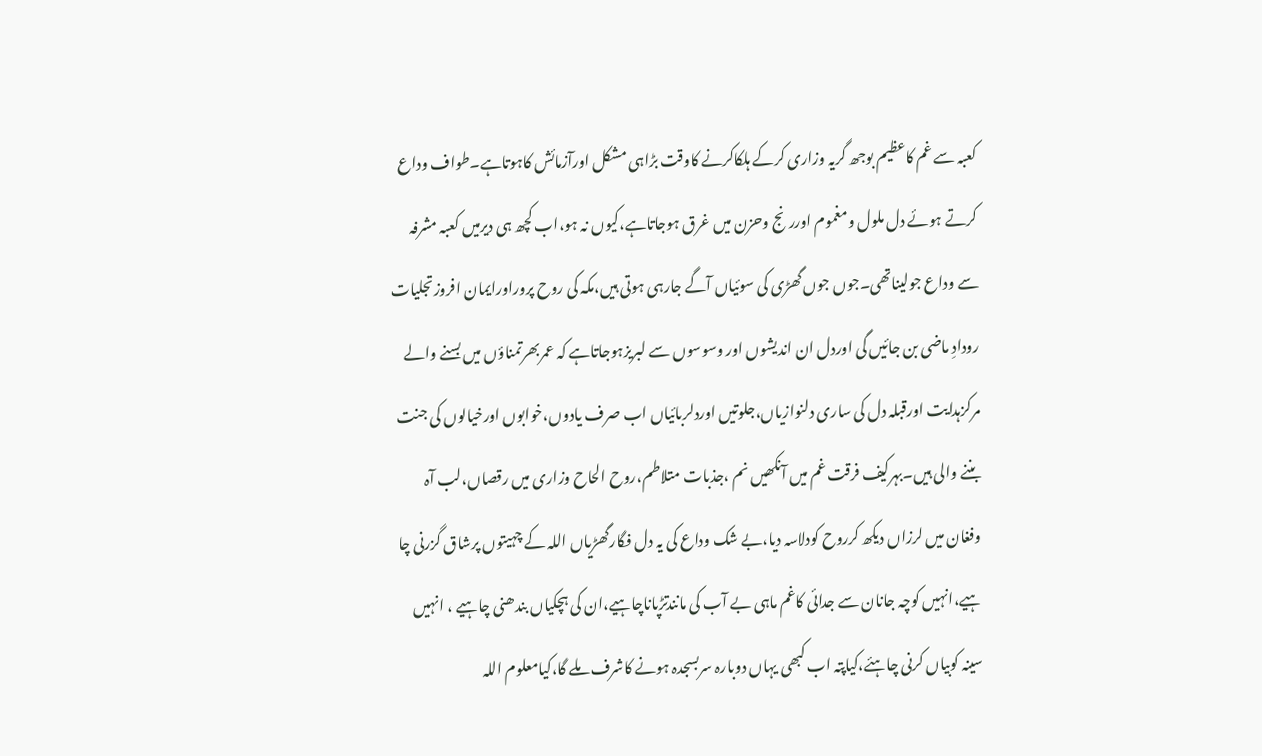کعبہ سے غم کاعظیم بوجھ گریہ وزاری کرکے ہلکاکرنے کاوقت بڑاہی مشکل اورآزمائش کاہوتاہے۔طواف وداع کرتے ہوئے دل ملول ومغموم اوررنج وحزن میں غرق ہوجاتاہے،کیوں نہ ہو،اب کچھ ہی دیرمیں کعبہ مشرفہ سے وداع جولیناتھی۔جوں جوں گھڑی کی سوئیاں آگے جارہی ہوتی ہیں،مکہ کی روح پروراورایمان افروزتجلیات رودادِ ماضی بن جائیں گی اوردل ان اندیشوں اور وسوسوں سے لبریزہوجاتاہے کہ عمربھرتمناؤں میں بسنے والے مرکزہدایت اورقبلہ دل کی ساری دلنوازیاں،جلوتیں اوردلربائیاں اب صرف یادوں،خوابوں اورخیالوں کی جنت بننے والی ہیں۔بہرکیف فرقت غم میں آنکھیں نم ،جذبات متلاطم،روح الحاح وزاری میں رقصاں،لب آہ وفغان میں لرزاں دیکھ کرروح کودلاسہ دیا،بے شک وداع کی یہ دل فگارگھڑیاں اللہ کے چہیتوں پرشاق گزرنی چا ہیے،انہیں کوچہ جانان سے جدائی کاغم ماہی بے آب کی مانندتڑپاناچاہیے،ان کی ہچکیاں بندھنی چاہیے ، انہیں سینہ کوبیاں کرنی چاہئے،کیاپتہ اب کبھی یہاں دوبارہ سربسجدہ ہونے کاشرف ملے گا،کیامعلوم اللہ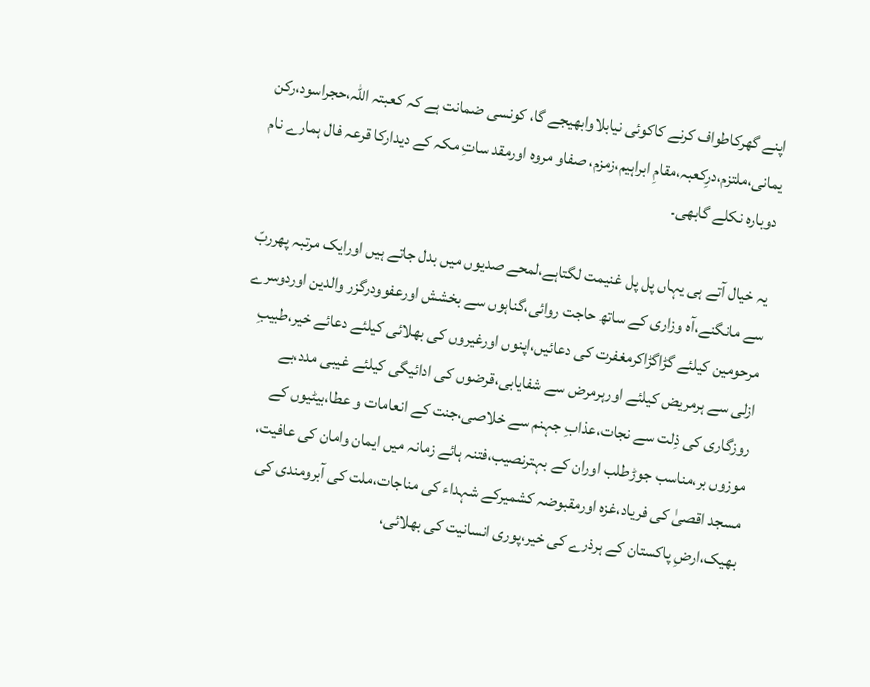اپنے گھرکاطواف کرنے کاکوئی نیابلاوابھیجے گا، کونسی ضمانت ہے کہ کعبتہ اللہ،حجراسود،رکن یمانی،ملتزم،درِکعبہ،مقامِ ابراہیم،زمزم، صفاو مروہ اورمقد ساتِ مکہ کے دیدارکا قرعہ فال ہمارے نام دوبارہ نکلے گابھی۔

یہ خیال آتے ہی یہاں پل پل غنیمت لگتاہے،لمحے صدیوں میں بدل جاتے ہیں اورایک مرتبہ پھرربّ سے مانگنے،آہ وزاری کے ساتھ حاجت روائی،گناہوں سے بخشش اورعفوودرگزر والدین اوردوسرے مرحومین کیلئے گڑاگڑاکرمغفرت کی دعائیں،اپنوں اورغیروں کی بھلائی کیلئے دعائے خیر،طبیبِ ازلی سے ہرمریض کیلئے اورہرمرض سے شفایابی،قرضوں کی ادائیگی کیلئے غیبی مدد،بے روزگاری کی ذِلت سے نجات،عذابِ جہنم سے خلاصی،جنت کے انعامات و عطا،بیٹیوں کے موزوں بر،مناسب جوڑطلب اوران کے بہترنصیب،فتنہ ہائے زمانہ میں ایمان وامان کی عافیت، مسجد اقصیٰ کی فریاد،غزہ اورمقبوضہ کشمیرکے شہداء کی مناجات،ملت کی آبرومندی کی بھیک،ارضِ پاکستان کے ہرذرے کی خیر،پوری انسانیت کی بھلائی،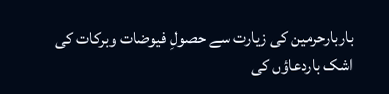باربارحرمین کی زیارت سے حصولِ فیوضات وبرکات کی اشک باردعاؤں کی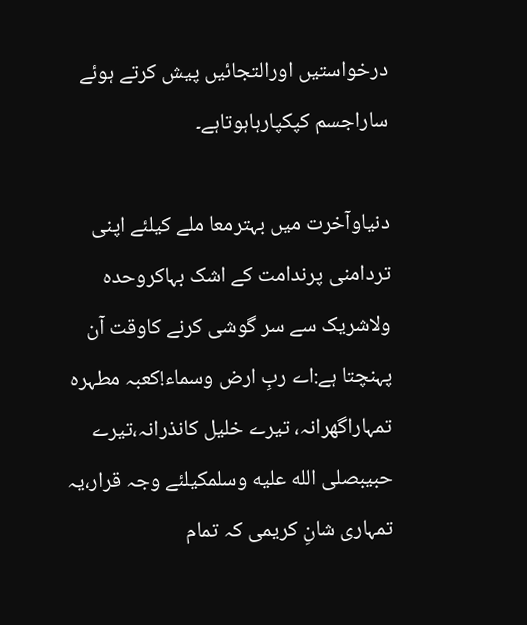درخواستیں اورالتجائیں پیش کرتے ہوئے ساراجسم کپکپارہاہوتاہے۔

دنیاوآخرت میں بہترمعا ملے کیلئے اپنی تردامنی پرندامت کے اشک بہاکروحدہ ولاشریک سے سر گوشی کرنے کاوقت آن پہنچتا ہے:اے ربِ ارض وسماء!کعبہ مطہرہ تمہاراگھرانہ، تیرے خلیل کانذرانہ،تیرے حبیبصلى الله عليه وسلمکیلئے وجہ قرار،یہ تمہاری شانِ کریمی کہ تمام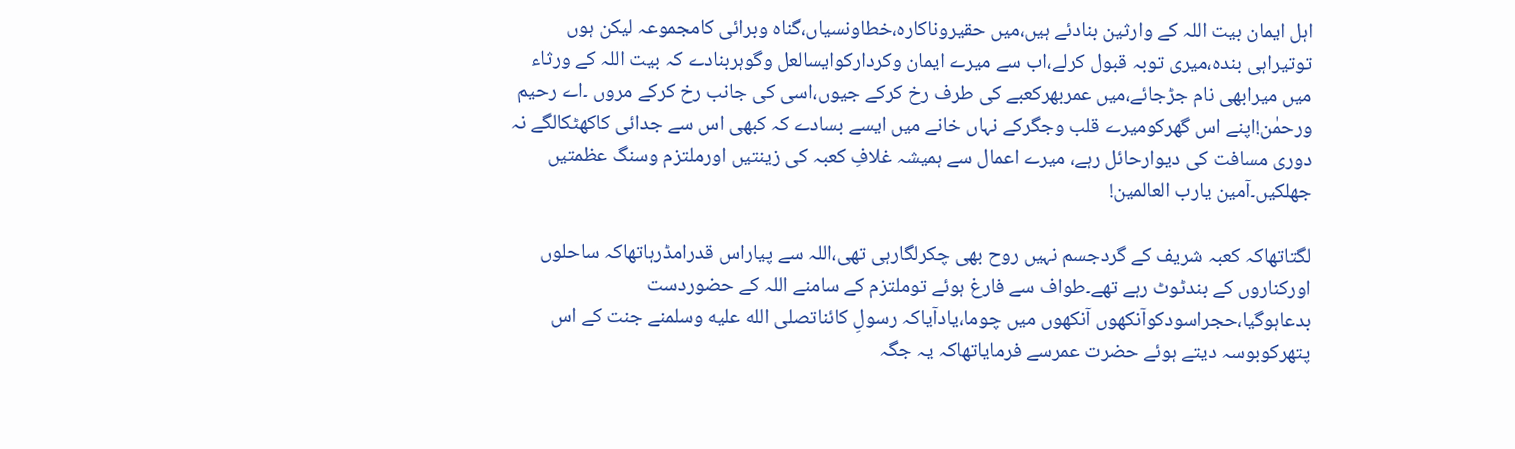اہل ایمان بیت اللہ کے وارثین بنادئے ہیں،میں حقیروناکارہ،خطاونسیاں،گناہ وبرائی کامجموعہ لیکن ہوں توتیراہی بندہ،میری توبہ قبول کرلے،اب سے میرے ایمان وکردارکوایسالعل وگوہربنادے کہ بیت اللہ کے ورثاء میں میرابھی نام جڑجائے،میں عمربھرکعبے کی طرف رخ کرکے جیوں،اسی کی جانب رخ کرکے مروں ۔اے رحیم ورحمٰن!اپنے اس گھرکومیرے قلب وجگرکے نہاں خانے میں ایسے بسادے کہ کبھی اس سے جدائی کاکھٹکالگے نہ دوری مسافت کی دیوارحائل رہے، میرے اعمال سے ہمیشہ غلافِ کعبہ کی زینتیں اورملتزم وسنگ عظمتیں جھلکیں۔آمین یارب العالمین!

لگتاتھاکہ کعبہ شریف کے گردجسم نہیں روح بھی چکرلگارہی تھی،اللہ سے پیاراس قدرامڈرہاتھاکہ ساحلوں اورکناروں کے بندٹوٹ رہے تھے۔طواف سے فارغ ہوئے توملتزم کے سامنے اللہ کے حضوردست بدعاہوگیا،حجراسودکوآنکھوں آنکھوں میں چوما،یادآیاکہ رسولِ کائناتصلى الله عليه وسلمنے جنت کے اس پتھرکوبوسہ دیتے ہوئے حضرت عمرسے فرمایاتھاکہ یہ جگہ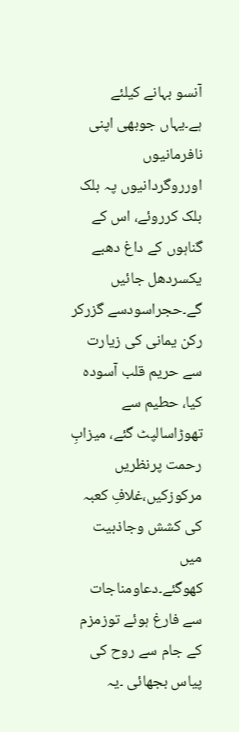آنسو بہانے کیلئے ہے۔یہاں جوبھی اپنی نافرمانیوں اورروگردانیوں پہ بلک بلک کرروئے، اس کے گناہوں کے داغ دھبے یکسردھل جائیں گے۔حجراسودسے گزرکر رکن یمانی کی زیارت سے حریم قلب آسودہ کیا، حطیم سے تھوڑاسالپٹ گئے، میزابِ رحمت پرنظریں مرکوزکیں،غلافِ کعبہ کی کشش وجاذبیت میں کھوگئے۔دعاومناجات سے فارغ ہوئے توزمزم کے جام سے روح کی پیاس بجھائی ۔یہ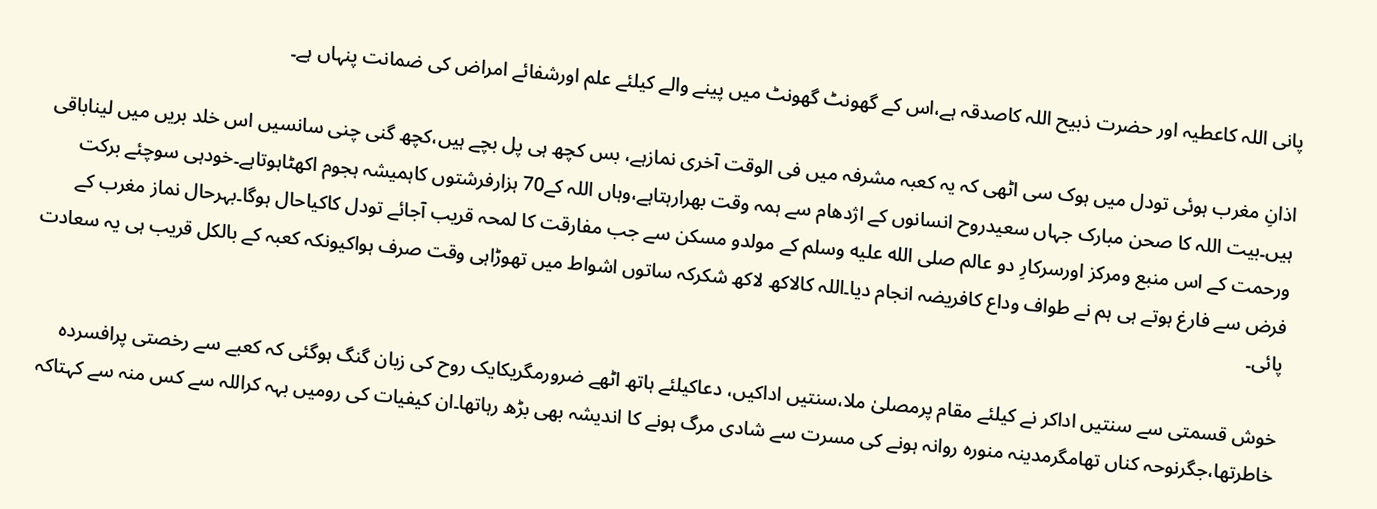پانی اللہ کاعطیہ اور حضرت ذبیح اللہ کاصدقہ ہے،اس کے گھونٹ گھونٹ میں پینے والے کیلئے علم اورشفائے امراض کی ضمانت پنہاں ہے۔

اذانِ مغرب ہوئی تودل میں ہوک سی اٹھی کہ یہ کعبہ مشرفہ میں فی الوقت آخری نمازہے، بس کچھ ہی پل بچے ہیں،کچھ گنی چنی سانسیں اس خلد بریں میں لیناباقی ہیں۔بیت اللہ کا صحن مبارک جہاں سعیدروح انسانوں کے اژدھام سے ہمہ وقت بھرارہتاہے،وہاں اللہ کے70 ہزارفرشتوں کاہمیشہ ہجوم اکھٹاہوتاہے۔خودہی سوچئے برکت ورحمت کے اس منبع ومرکز اورسرکارِ دو عالم صلى الله عليه وسلم کے مولدو مسکن سے جب مفارقت کا لمحہ قریب آجائے تودل کاکیاحال ہوگا۔بہرحال نماز مغرب کے فرض سے فارغ ہوتے ہی ہم نے طواف وداع کافریضہ انجام دیا۔اللہ کالاکھ لاکھ شکرکہ ساتوں اشواط میں تھوڑاہی وقت صرف ہواکیونکہ کعبہ کے بالکل قریب ہی یہ سعادت پائی۔

خوش قسمتی سے سنتیں اداکر نے کیلئے مقام پرمصلیٰ ملا،سنتیں اداکیں، دعاکیلئے ہاتھ اٹھے ضرورمگریکایک روح کی زبان گنگ ہوگئی کہ کعبے سے رخصتی پرافسردہ خاطرتھا،جگرنوحہ کناں تھامگرمدینہ منورہ روانہ ہونے کی مسرت سے شادی مرگ ہونے کا اندیشہ بھی بڑھ رہاتھا۔ان کیفیات کی رومیں بہہ کراللہ سے کس منہ سے کہتاکہ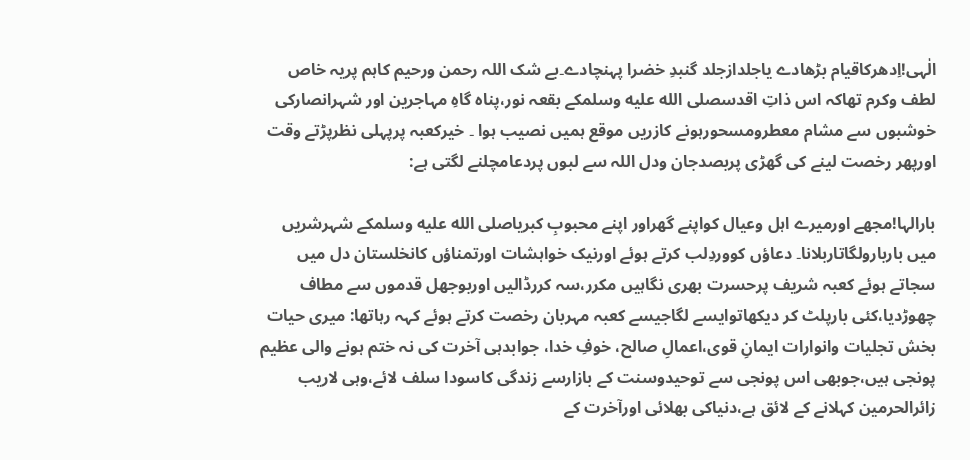الٰہی!اِدھرکاقیام بڑھادے یاجلدازجلد گنبدِ خضرا پہنچادے۔بے شک اللہ رحمن ورحیم کاہم پریہ خاص لطف وکرم تھاکہ اس ذاتِ اقدسصلى الله عليه وسلمکے بقعہ نور،پناہ گاہِ مہاجرین اور شہرانصارکی خوشبوں سے مشام معطرومسحورہونے کازریں موقع ہمیں نصیب ہوا ۔ خیرکعبہ پرپہلی نظرپڑتے وقت اورپھر رخصت لینے کی گھڑی پربصدجان ودل اللہ سے لبوں پردعامچلنے لگتی ہے:

بارالہا!مجھے اورمیرے اہل وعیال کواپنے گھراور اپنے محبوبِ کبریاصلى الله عليه وسلمکے شہرشریں میں باربارولگاتاربلانا۔ دعاؤں کووردِلب کرتے ہوئے اورنیک خواہشات اورتمناؤں کانخلستان دل میں سجاتے ہوئے کعبہ شریف پرحسرت بھری نگاہیں مکرر،سہ کررڈالیں اوربوجھل قدموں سے مطاف چھوڑدیا،کئی بارپلٹ کر دیکھاتوایسے لگاجیسے کعبہ مہربان رخصت کرتے ہوئے کہہ رہاتھا: میری حیات بخش تجلیات وانوارات ایمانِ قوی،اعمالِ صالح، خوفِ خدا، جوابدہی آخرت کی نہ ختم ہونے والی عظیم پونجی ہیں،جوبھی اس پونجی سے توحیدوسنت کے بازارسے زندگی کاسودا سلف لائے،وہی لاریب زائرالحرمین کہلانے کے لائق ہے،دنیاکی بھلائی اورآخرت کے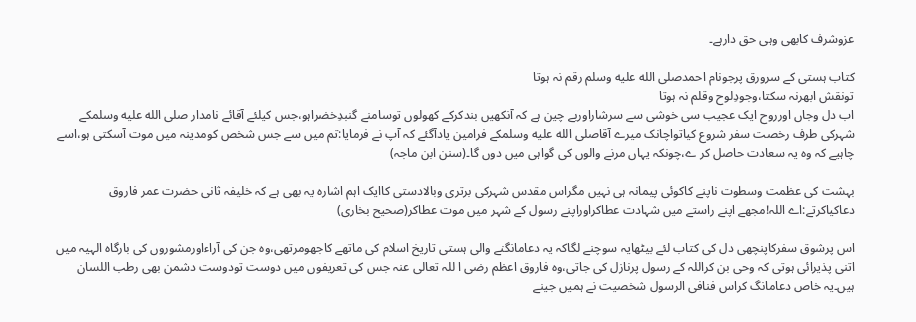عزوشرف کابھی وہی حق دارہے۔

کتاب ہستی کے سرورق پرجونام احمدصلى الله عليه وسلم رقم نہ ہوتا
تونقش ابھرنہ سکتا،وجودِلوح وقلم نہ ہوتا
اب دل وجاں اورروح ایک عجیب سی خوشی سے سرشاراوربے چین ہے کہ آنکھیں بندکرکے کھولوں توسامنے گنبدِخضراہو،جس کیلئے آقائے نامدار صلى الله عليه وسلمکے شہرکی طرف رخصت سفر شروع کیاتواچانک میرے آقاصلى الله عليه وسلمکے فرامین یادآگئے کہ آپ نے فرمایا:تم میں سے جس شخص کومدینہ میں موت آسکتی ہو،اسے چاہیے کہ وہ یہ سعادت حاصل کر ے،چونکہ یہاں مرنے والوں کی گواہی میں دوں گا۔(سنن ابن ماجہ)

بہشت کی عظمت وسطوت ناپنے کاکوئی پیمانہ ہی نہیں مگراس مقدس شہرکی برتری وبالادستی کاایک اہم اشارہ یہ بھی ہے کہ خلیفہ ثانی حضرت عمر فاروق دعاکیاکرتے:اے اللہ!مجھے اپنے راستے میں شہادت عطاکراوراپنے رسول کے شہر میں موت عطاکر(صحیح بخاری)

اس پرشوق سفرکاپنچھی دل کی کتاب لئے بیٹھایہ سوچنے لگاکہ یہ دعامانگنے والی ہستی تاریخ اسلام کی ماتھے کاجھومرتھی،وہ جن کی آراءاورمشوروں کی بارگاہ الہیہ میں اتنی پذیرائی ہوتی کہ وحی بن کراللہ کے رسول پرنازل کی جاتی،وہ فاروق اعظم رضی ا للہ تعالی عنہ جس کی تعریفوں میں دوست تودوست دشمن بھی رطب اللسان ہیں۔یہ خاص دعامانگ کراس فنافی الرسول شخصیت نے ہمیں جینے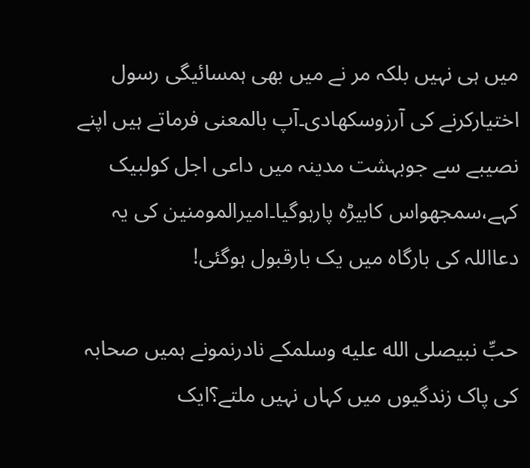میں ہی نہیں بلکہ مر نے میں بھی ہمسائیگی رسول اختیارکرنے کی آرزوسکھادی۔آپ بالمعنی فرماتے ہیں اپنے نصیبے سے جوبہشت مدینہ میں داعی اجل کولبیک کہے،سمجھواس کابیڑہ پارہوگیا۔امیرالمومنین کی یہ دعااللہ کی بارگاہ میں یک بارقبول ہوگئی!

حبِّ نبیصلى الله عليه وسلمکے نادرنمونے ہمیں صحابہ کی پاک زندگیوں میں کہاں نہیں ملتے؟ایک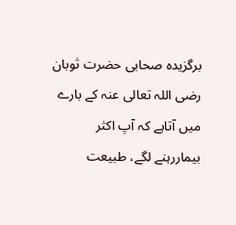برگزیدہ صحابی حضرت ثوبان رضی اللہ تعالی عنہ کے بارے میں آتاہے کہ آپ اکثر بیماررہنے لگے، طبیعت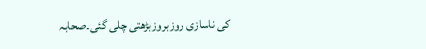کی ناسازی روزبروزبڑھتی چلی گئی۔صحابہ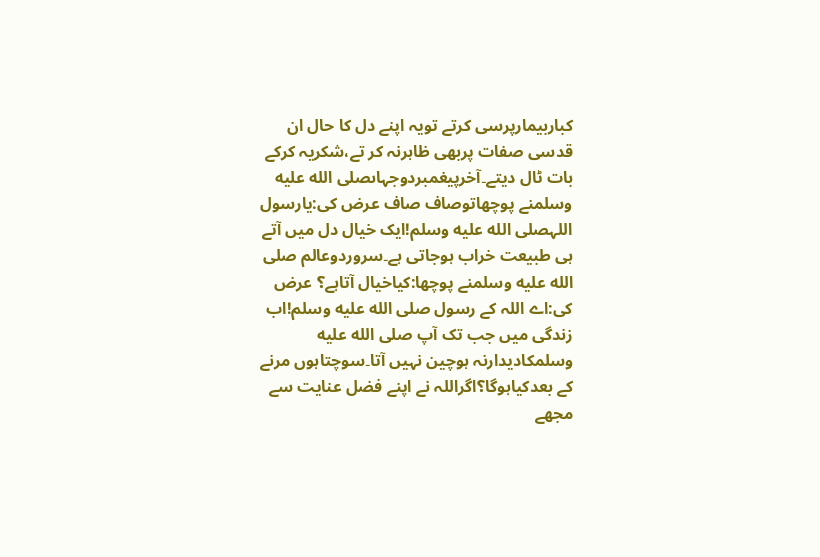کباربیمارپرسی کرتے تویہ اپنے دل کا حال ان قدسی صفات پربھی ظاہرنہ کر تے،شکریہ کرکے بات ٹال دیتے۔آخرپیغمبردوجہاںصلى الله عليه وسلمنے پوچھاتوصاف صاف عرض کی:یارسول اللہصلى الله عليه وسلم!ایک خیال دل میں آتے ہی طبیعت خراب ہوجاتی ہے۔سروردوعالم صلى الله عليه وسلمنے پوچھا:کیاخیال آتاہے؟ عرض کی:اے اللہ کے رسول صلى الله عليه وسلم!اب زندگی میں جب تک آپ صلى الله عليه وسلمکادیدارنہ ہوچین نہیں آتا۔سوچتاہوں مرنے کے بعدکیاہوگا؟اگراللہ نے اپنے فضل عنایت سے مجھے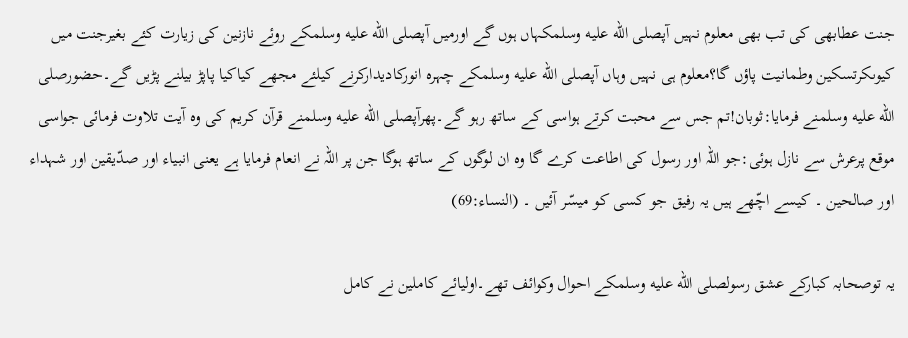جنت عطابھی کی تب بھی معلوم نہیں آپصلى الله عليه وسلمکہاں ہوں گے اورمیں آپصلى الله عليه وسلمکے روئے نازنین کی زیارت کئے بغیرجنت میں کیوںکرتسکین وطمانیت پاؤں گا؟معلوم ہی نہیں وہاں آپصلى الله عليه وسلمکے چہرہ انورکادیدارکرنے کیلئے مجھے کیاکیا پاپڑ بیلنے پڑیں گے۔حضورصلى الله عليه وسلمنے فرمایا:ثوبان!تم جس سے محبت کرتے ہواسی کے ساتھ رہو گے۔پھرآپصلى الله عليه وسلمنے قرآن کریم کی وہ آیت تلاوت فرمائی جواسی موقع پرعرش سے نازل ہوئی:جو اللہ اور رسول کی اطاعت کرے گا وہ ان لوگوں کے ساتھ ہوگا جن پر اللہ نے انعام فرمایا ہے یعنی انبیاء اور صدّیقین اور شہداء اور صالحین ۔ کیسے اچّھے ہیں یہ رفیق جو کسی کو میسّر آئیں ۔ (النساء:69)

یہ توصحابہ کبارکے عشق رسولصلى الله عليه وسلمکے احوال وکوائف تھے۔اولیائے کاملین نے کامل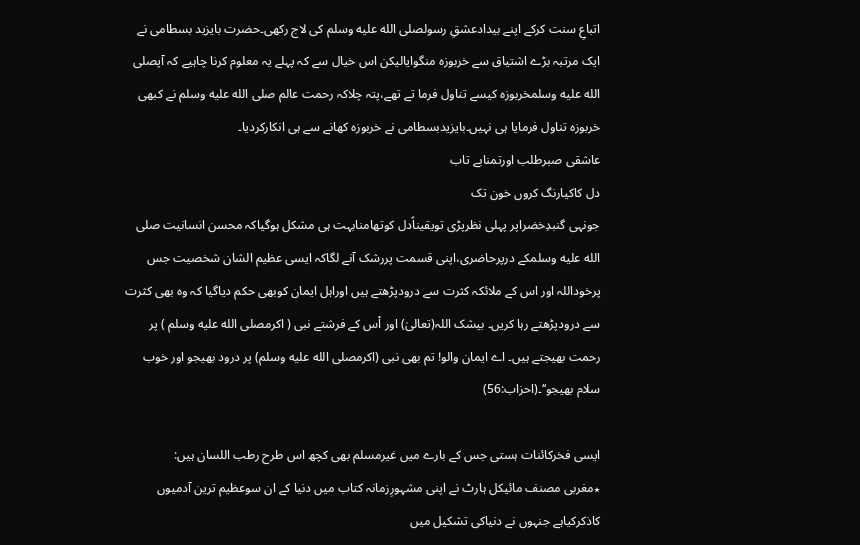اتباعِ سنت کرکے اپنے بیدادعشقِ رسولصلى الله عليه وسلم کی لاج رکھی۔حضرت بایزید بسطامی نے ایک مرتبہ بڑے اشتیاق سے خربوزہ منگوایالیکن اس خیال سے کہ پہلے یہ معلوم کرنا چاہیے کہ آپصلى الله عليه وسلمخربوزہ کیسے تناول فرما تے تھے،پتہ چلاکہ رحمت عالم صلى الله عليه وسلم نے کبھی خربوزہ تناول فرمایا ہی نہیں۔بایزیدبسطامی نے خربوزہ کھانے سے ہی انکارکردیا۔
عاشقی صبرطلب اورتمنابے تاب
دل کاکیارنگ کروں خون تک
جونہی گنبدِخضراپر پہلی نظرپڑی تویقیناًدل کوتھامنابہت ہی مشکل ہوگیاکہ محسن انسانیت صلى الله عليه وسلمکے درپرحاضری،اپنی قسمت پررشک آنے لگاکہ ایسی عظیم الشان شخصیت جس پرخوداللہ اور اس کے ملائکہ کثرت سے درودپڑھتے ہیں اوراہل ایمان کوبھی حکم دیاگیا کہ وہ بھی کثرت سے درودپڑھتے رہا کریں۔ بیشک اللہ(تعالیٰ) اور اْس کے فرشتے نبی ( اکرمصلى الله عليه وسلم ) پر رحمت بھیجتے ہیں۔ اے ایمان والو! تم بھی نبی (اکرمصلى الله عليه وسلم) پر درود بھیجو اور خوب سلام بھیجو‘‘۔(احزاب:56)

ایسی فخرکائنات ہستی جس کے بارے میں غیرمسلم بھی کچھ اس طرح رطب اللسان ہیں:
٭مغربی مصنف مائیکل ہارٹ نے اپنی مشہورِزمانہ کتاب میں دنیا کے ان سوعظیم ترین آدمیوں کاذکرکیاہے جنہوں نے دنیاکی تشکیل میں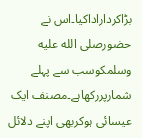بڑاکرداراداکیا۔اس نے حضورصلى الله عليه وسلمکوسب سے پہلے شمارپررکھاہے۔مصنف ایک عیسائی ہوکربھی اپنے دلائل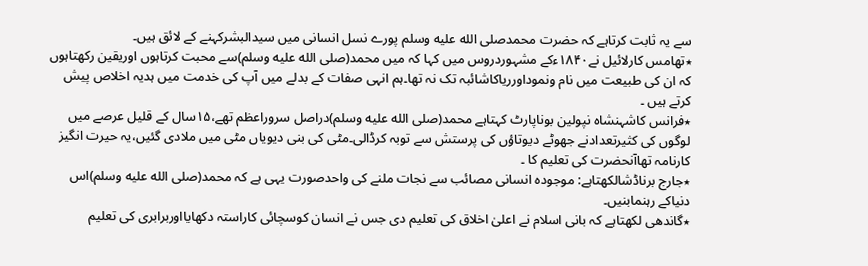سے یہ ثابت کرتاہے کہ حضرت محمدصلى الله عليه وسلم پورے نسل انسانی میں سیدالبشرکہنے کے لائق ہیں۔
٭تھامس کارلائیل نے۱۸۴۰ءکے مشہوردروس میں کہا کہ میں محمد(صلى الله عليه وسلم)سے محبت کرتاہوں اوریقین رکھتاہوں کہ ان کی طبیعت میں نام ونموداورریاکاشائبہ تک نہ تھا۔ہم انہی صفات کے بدلے میں آپ کی خدمت میں ہدیہ اخلاص پیش کرتے ہیں ۔
٭فرانس کاشہنشاہ نپولین بوناپارٹ کہتاہے محمد(صلى الله عليه وسلم)دراصل سروراعظم تھے،۱۵سال کے قلیل عرصے میں لوگوں کی کثیرتعدادنے جھوٹے دیوتاؤں کی پرستش سے توبہ کرڈالی۔مٹی کی بنی دیویاں مٹی میں ملادی گئیں،یہ حیرت انگیز کارنامہ تھاآنحضرت کی تعلیم کا ۔
٭جارج برناڈشالکھتاہے: موجودہ انسانی مصائب سے نجات ملنے کی واحدصورت یہی ہے کہ محمد(صلى الله عليه وسلم)اس دنیاکے رہنمابنیں۔
٭گاندھی لکھتاہے کہ بانی اسلام نے اعلیٰ اخلاق کی تعلیم دی جس نے انسان کوسچائی کاراستہ دکھایااوربرابری کی تعلیم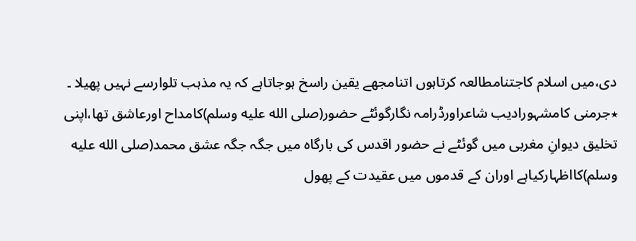دی،میں اسلام کاجتنامطالعہ کرتاہوں اتنامجھے یقین راسخ ہوجاتاہے کہ یہ مذہب تلوارسے نہیں پھیلا ۔
٭جرمنی کامشہورادیب شاعراورڈرامہ نگارگوئٹے حضور(صلى الله عليه وسلم)کامداح اورعاشق تھا،اپنی تخلیق دیوانِ مغربی میں گوئٹے نے حضور اقدس کی بارگاہ میں جگہ جگہ عشق محمد(صلى الله عليه وسلم)کااظہارکیاہے اوران کے قدموں میں عقیدت کے پھول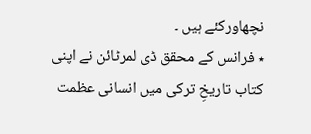نچھاورکئے ہیں ۔
٭ فرانس کے محقق ڈی لمرٹائن نے اپنی کتاب تاریخِ ترکی میں انسانی عظمت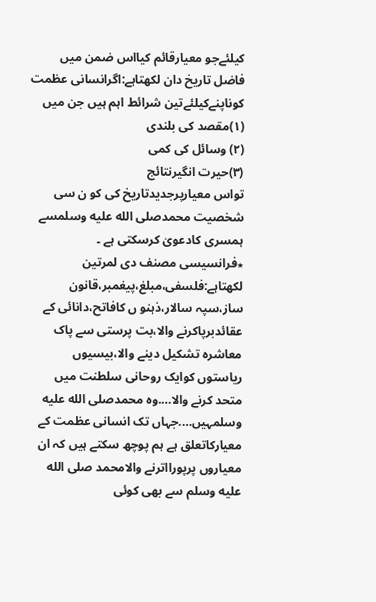کیلئےجو معیارقائم کیااس ضمن میں فاضل تاریخ دان لکھتاہے:اگرانسانی عظمت کوناپنےکیلئےتین شرائط اہم ہیں جن میں
(۱)مقصد کی بلندی
(۲) وسائل کی کمی
(۳)حیرت انگیرنتائج
تواس معیارپرجدیدتاریخ کی کو ن سی شخصیت محمدصلى الله عليه وسلمسے ہمسری کادعویٰ کرسکتی ہے ۔
٭فرانسیسی مصنف دی لمرتین لکھتاہے:فلسفی،مبلغ،پیغمبر،قانون ساز،سپہ سالار،ذہنو ں کافاتح،دانائی کے عقائدبرپاکرنے والا،بت پرستی سے پاک معاشرہ تشکیل دینے والا،بیسیوں ریاستوں کوایک روحانی سلطنت میں متحد کرنے والا….وہ محمدصلى الله عليه وسلمہیں….جہاں تک انسانی عظمت کے معیارکاتعلق ہے ہم پوچھ سکتے ہیں کہ ان معیاروں پرپورااترنے والامحمد صلى الله عليه وسلم سے بھی کوئی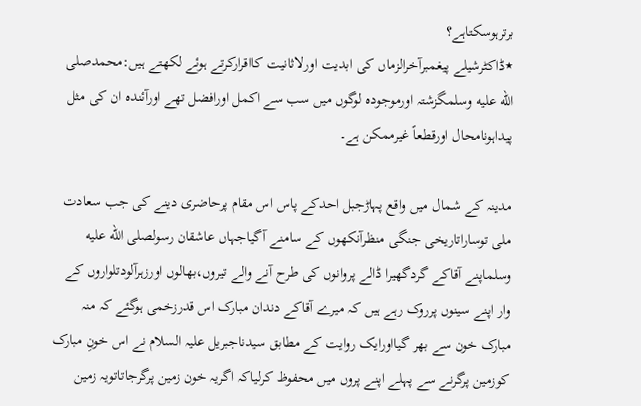برترہوسکتاہے؟
٭ڈاکٹرشیلے پیغمبرآخرالزماں کی ابدیت اورلاثانیت کااقرارکرتے ہوئے لکھتے ہیں:محمدصلى الله عليه وسلمگزشتہ اورموجودہ لوگوں میں سب سے اکمل اورافضل تھے اورآئندہ ان کی مثل پیداہونامحال اورقطعاً غیرممکن ہے۔

مدینہ کے شمال میں واقع پہاڑجبل احدکے پاس اس مقام پرحاضری دینے کی جب سعادت ملی توساراتاریخی جنگی منظرآنکھوں کے سامنے آگیاجہاں عاشقان رسولصلى الله عليه وسلماپنے آقاکے گردگھیرا ڈالے پروانوں کی طرح آنے والے تیروں،بھالوں اورزہرآلودتلواروں کے وار اپنے سینوں پرروک رہے ہیں کہ میرے آقاکے دندان مبارک اس قدرزخمی ہوگئے کہ منہ مبارک خون سے بھر گیااورایک روایت کے مطابق سیدناجبریل علیہ السلام نے اس خونِ مبارک کوزمین پرگرنے سے پہلے اپنے پروں میں محفوظ کرلیاکہ اگریہ خون زمین پرگرجاتاتویہ زمین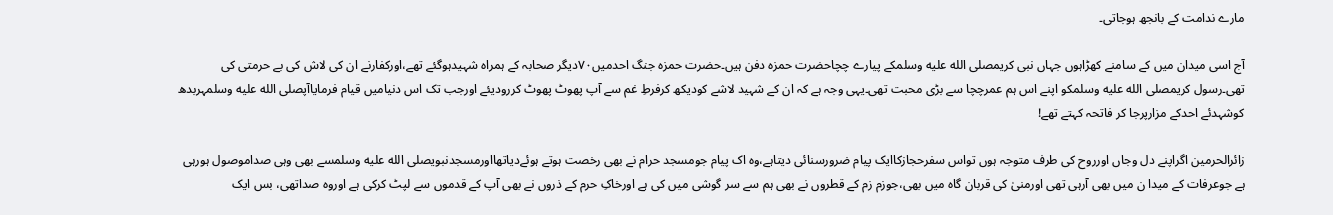مارے ندامت کے بانجھ ہوجاتی۔

آج اسی میدان میں کے سامنے کھڑاہوں جہاں نبی کریمصلى الله عليه وسلمکے پیارے چچاحضرت حمزہ دفن ہیں۔حضرت حمزہ جنگ احدمیں۷۰دیگر صحابہ کے ہمراہ شہیدہوگئے تھے،اورکفارنے ان کی لاش کی بے حرمتی کی تھی۔رسول کریمصلى الله عليه وسلمکو اپنے اس ہم عمرچچا سے بڑی محبت تھی۔یہی وجہ ہے کہ ان کے شہید لاشے کودیکھ کرفرطِ غم سے آپ پھوٹ پھوٹ کررودیئے اورجب تک اس دنیامیں قیام فرمایاآپصلى الله عليه وسلمہربدھ کوشہدئے احدکے مزارپرجا کر فاتحہ کہتے تھے!

زائرالحرمین اگراپنے دل وجاں اورروح کی طرف متوجہ ہوں تواس سفرحجازکاایک پیام ضرورسنائی دیتاہے،وہ اک پیام جومسجد حرام نے بھی رخصت ہوتے ہوئےدیاتھااورمسجدنبویصلى الله عليه وسلمسے بھی وہی صداموصول ہورہی ہے جوعرفات کے میدا ن میں بھی آرہی تھی اورمنیٰ کی قربان گاہ میں بھی،جوزم زم کے قطروں نے بھی ہم سے سر گوشی میں کی ہے اورخاکِ حرم کے ذروں نے بھی آپ کے قدموں سے لپٹ کرکی ہے اوروہ صداتھی، بس ایک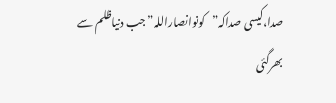صدا،کیسی صداکہ”کونوانصاراللہ”جب دنیاظلم سے بھرگئی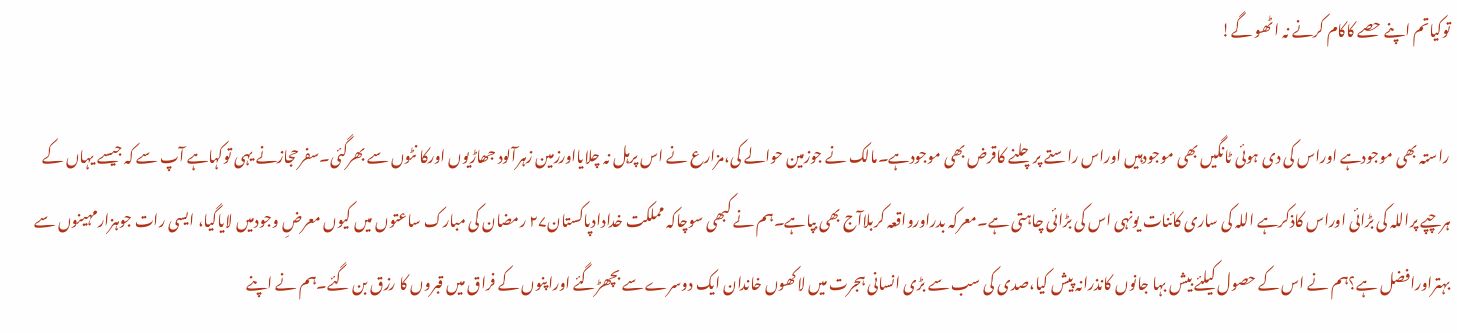توکیاتم اپنے حصے کاکام کرنے نہ اٹھو گے!

راستہ بھی موجودہے اوراس کی دی ہوئی ٹانگیں بھی موجودہیں اوراس راستے پرچلنے کاقرض بھی موجودہے۔مالک نے جوزمین حوالے کی،مزارع نے اس پرہل نہ چلایااورزمین زہرآلود جھاڑیوں اورکا نٹوں سے بھرگئی۔سفرحجازنے یہی توکہاہے آپ سے کہ جیسے یہاں کے ہرچپے پراللہ کی بڑائی اوراس کاذکرہے اللہ کی ساری کائنات یونہی اس کی بڑائی چاہتی ہے۔معرکہ بدراورواقعہ کربلاآج بھی بپاہے۔ہم نے کبھی سوچاکہ مملکت خدادادپاکستان۲۷ رمضان کی مبارک ساعتوں میں کیوں معرضِ وجودمیں لایاگیا، ایسی رات جوہزارمہینوں سے بہتراورافضل ہے؟ہم نے اس کے حصول کیلئے بیش بہا جانوں کانذرانہ پیش کیا،صدی کی سب سے بڑی انسانی ہجرت میں لاکھوں خاندان ایک دوسرے سے بچھڑگئے اوراپنوں کے فراق میں قبروں کا رزق بن گئے۔ہم نے اپنے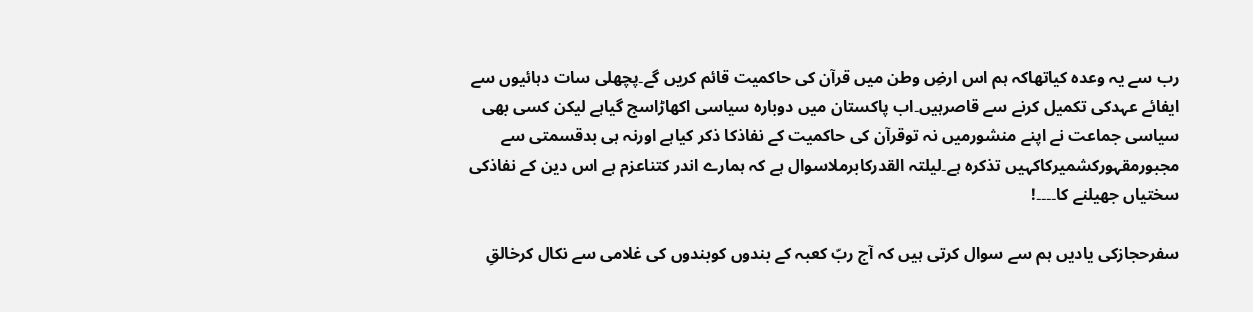رب سے یہ وعدہ کیاتھاکہ ہم اس ارضِ وطن میں قرآن کی حاکمیت قائم کریں گے۔پچھلی سات دہائیوں سے ایفائے عہدکی تکمیل کرنے سے قاصرہیں۔اب پاکستان میں دوبارہ سیاسی اکھاڑاسج گیاہے لیکن کسی بھی سیاسی جماعت نے اپنے منشورمیں نہ توقرآن کی حاکمیت کے نفاذکا ذکر کیاہے اورنہ ہی بدقسمتی سے مجبورمقہورکشمیرکاکہیں تذکرہ ہے۔لیلتہ القدرکابرملاسوال ہے کہ ہمارے اندر کتناعزم ہے اس دین کے نفاذکی سختیاں جھیلنے کا۔۔۔۔!

سفرحجازکی یادیں ہم سے سوال کرتی ہیں کہ آج ربّ کعبہ کے بندوں کوبندوں کی غلامی سے نکال کرخالقِ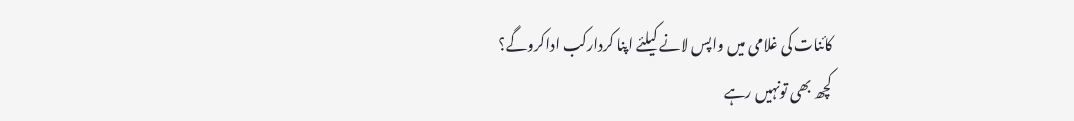کائنات کی غلامی میں واپس لانے کیلئے اپنا کردارکب اداکروگے؟
کچھ بھی تونہیں رہے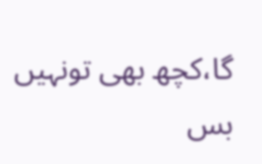گا،کچھ بھی تونہیں بس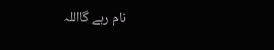نام رہے گااللہ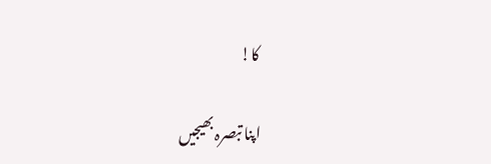کا!

اپنا تبصرہ بھیجیں